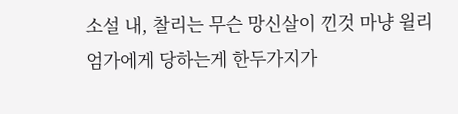소설 내, 찰리는 무슨 망신살이 낀것 마냥 윌리엄가에게 당하는게 한두가지가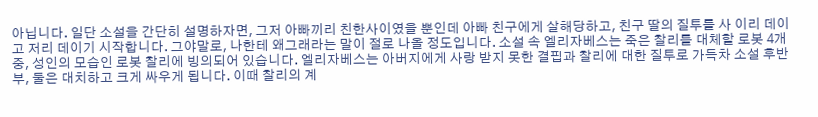아닙니다. 일단 소설을 간단히 설명하자면, 그저 아빠끼리 친한사이였을 뿐인데 아빠 친구에게 살해당하고, 친구 딸의 질투를 사 이리 데이고 저리 데이기 시작합니다. 그야말로, 나한테 왜그래라는 말이 절로 나올 정도입니다. 소설 속 엘리자베스는 죽은 찰리를 대체할 로봇 4개중, 성인의 모습인 로봇 찰리에 빙의되어 있습니다. 엘리자베스는 아버지에게 사랑 받지 못한 결핍과 찰리에 대한 질투로 가득차 소설 후반부, 둘은 대치하고 크게 싸우게 됩니다. 이때 찰리의 계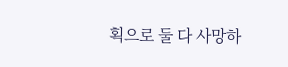획으로 둘 다 사망하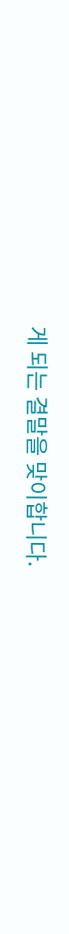게 되는 결말을 맞이합니다.